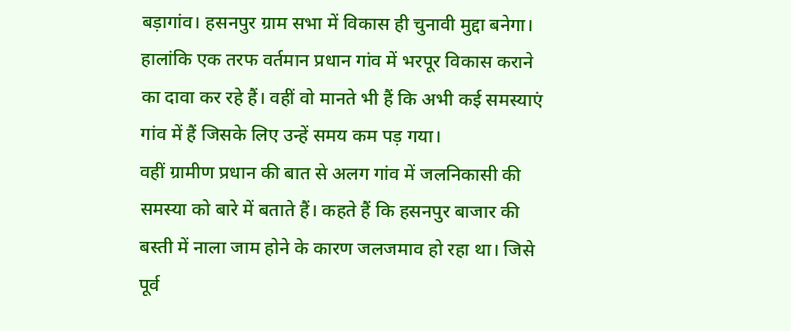बड़ागांव। हसनपुर ग्राम सभा में विकास ही चुनावी मुद्दा बनेगा। हालांकि एक तरफ वर्तमान प्रधान गांव में भरपूर विकास कराने का दावा कर रहे हैं। वहीं वो मानते भी हैं कि अभी कई समस्याएं गांव में हैं जिसके लिए उन्हें समय कम पड़ गया।
वहीं ग्रामीण प्रधान की बात से अलग गांव में जलनिकासी की समस्या को बारे में बताते हैं। कहते हैं कि हसनपुर बाजार की बस्ती में नाला जाम होने के कारण जलजमाव हो रहा था। जिसे पूर्व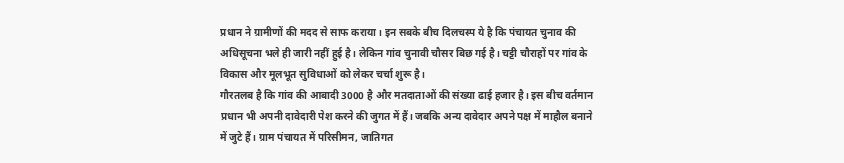प्रधान ने ग्रामीणों की मदद से साफ कराया। इन सबके बीच दिलचस्प ये है कि पंचायत चुनाव की अधिसूचना भले ही जारी नहीं हुई है। लेकिन गांव चुनावी चौसर बिछ गई है। चट्टी चौराहों पर गांव के विकास और मूलभूत सुविधाओं को लेकर चर्चा शुरू है।
गौरतलब है कि गांव की आबादी 3000 है और मतदाताओं की संख्या ढाई हजार है। इस बीच वर्तमान प्रधान भी अपनी दावेदारी पेश करने की जुगत में हैं। जबकि अन्य दावेदार अपने पक्ष में माहौल बनाने में जुटे हैं। ग्राम पंचायत में परिसीमन, जातिगत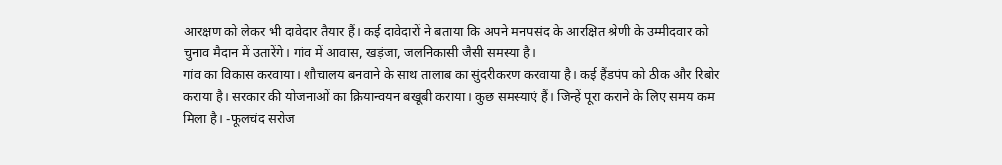आरक्षण को लेकर भी दावेदार तैयार हैं। कई दावेदारों ने बताया कि अपने मनपसंद के आरक्षित श्रेणी के उम्मीदवार को चुनाव मैदान में उतारेंगे। गांव में आवास, खड़ंजा, जलनिकासी जैसी समस्या है।
गांव का विकास करवाया। शौचालय बनवाने के साथ तालाब का सुंदरीकरण करवाया है। कई हैंडपंप को ठीक और रिबोर कराया है। सरकार की योजनाओं का क्रियान्वयन बखूबी कराया। कुछ समस्याएं हैं। जिन्हें पूरा कराने के लिए समय कम मिला है। -फूलचंद सरोज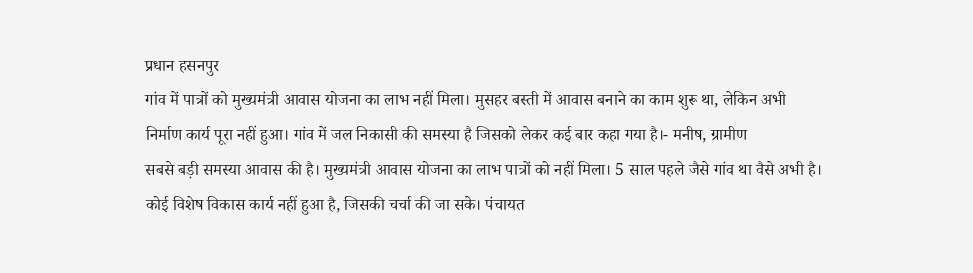प्रधान हसनपुर
गांव में पात्रों को मुख्यमंत्री आवास योजना का लाभ नहीं मिला। मुसहर बस्ती में आवास बनाने का काम शुरू था, लेकिन अभी निर्माण कार्य पूरा नहीं हुआ। गांव में जल निकासी की समस्या है जिसको लेकर कई बार कहा गया है।- मनीष, ग्रामीण
सबसे बड़ी समस्या आवास की है। मुख्यमंत्री आवास योजना का लाभ पात्रों को नहीं मिला। 5 साल पहले जैसे गांव था वैसे अभी है। कोई विशेष विकास कार्य नहीं हुआ है, जिसकी चर्चा की जा सके। पंचायत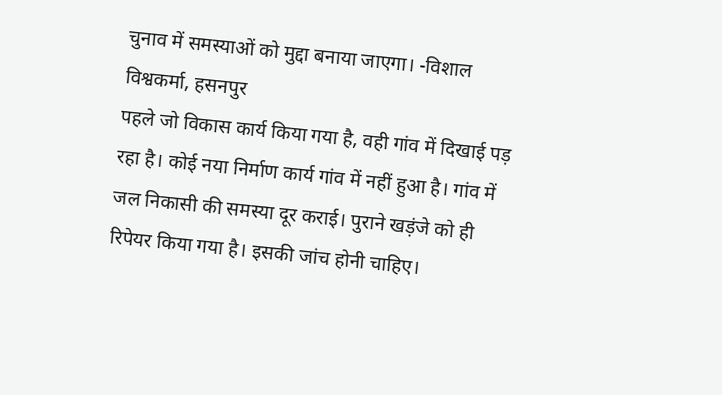चुनाव में समस्याओं को मुद्दा बनाया जाएगा। -विशाल विश्वकर्मा, हसनपुर
पहले जो विकास कार्य किया गया है, वही गांव में दिखाई पड़ रहा है। कोई नया निर्माण कार्य गांव में नहीं हुआ है। गांव में जल निकासी की समस्या दूर कराई। पुराने खड़ंजे को ही रिपेयर किया गया है। इसकी जांच होनी चाहिए।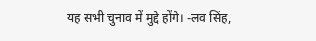यह सभी चुनाव में मुद्दे होंगे। -लव सिंह,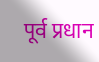पूर्व प्रधान